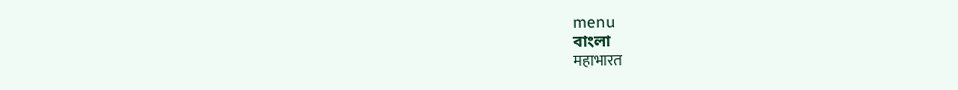menu
বাংলা
महाभारत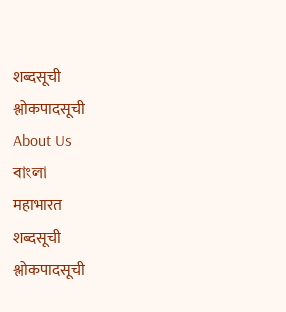शब्दसूची
श्लोकपादसूची
About Us
বাংলা
महाभारत
शब्दसूची
श्लोकपादसूची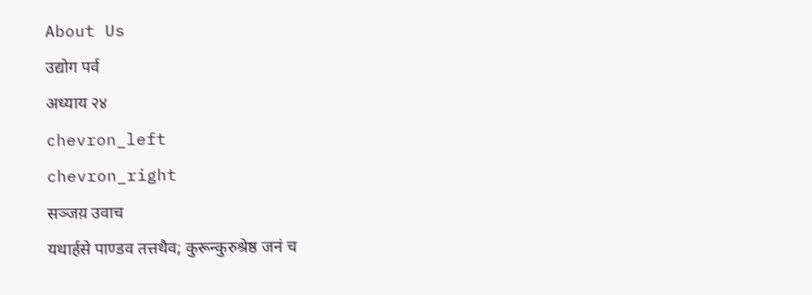About Us
उद्योग पर्व
अध्याय २४
chevron_left
chevron_right
सञ्जय़ उवाच
यथार्हसे पाण्डव तत्तथैव; कुरून्कुरुश्रेष्ठ जनं च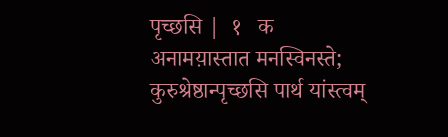पृच्छसि |  १   क
अनामय़ास्तात मनस्विनस्ते; कुरुश्रेष्ठान्पृच्छसि पार्थ यांस्त्वम्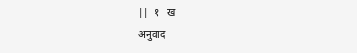||  १   ख
अनुवाद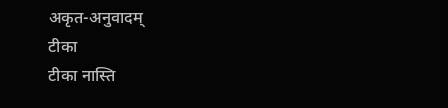अकृत-अनुवादम्
टीका
टीका नास्ति